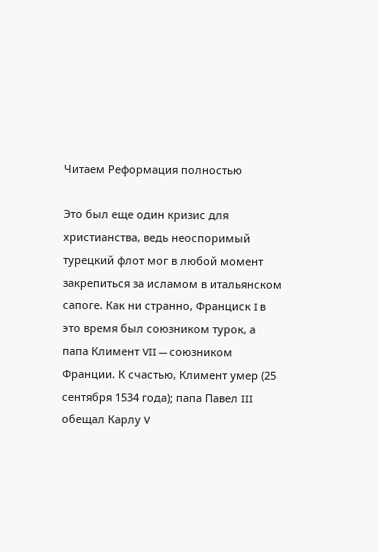Читаем Реформация полностью

Это был еще один кризис для христианства, ведь неоспоримый турецкий флот мог в любой момент закрепиться за исламом в итальянском сапоге. Как ни странно, Франциск I в это время был союзником турок, а папа Климент VII — союзником Франции. К счастью, Климент умер (25 сентября 1534 года); папа Павел III обещал Карлу V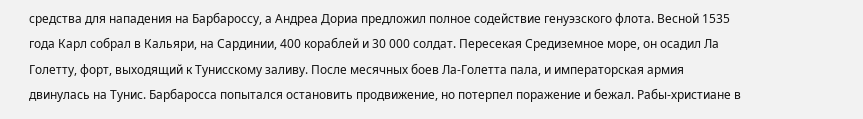средства для нападения на Барбароссу, а Андреа Дориа предложил полное содействие генуэзского флота. Весной 1535 года Карл собрал в Кальяри, на Сардинии, 400 кораблей и 30 000 солдат. Пересекая Средиземное море, он осадил Ла Голетту, форт, выходящий к Тунисскому заливу. После месячных боев Ла-Голетта пала, и императорская армия двинулась на Тунис. Барбаросса попытался остановить продвижение, но потерпел поражение и бежал. Рабы-христиане в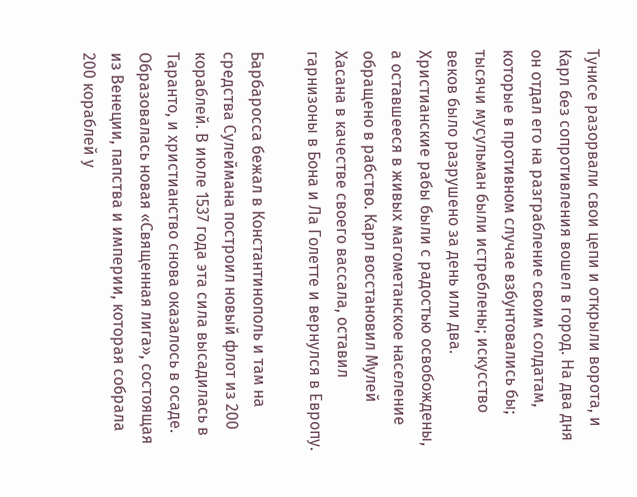Тунисе разорвали свои цепи и открыли ворота, и Карл без сопротивления вошел в город. На два дня он отдал его на разграбление своим солдатам, которые в противном случае взбунтовались бы; тысячи мусульман были истреблены; искусство веков было разрушено за день или два. Христианские рабы были с радостью освобождены, а оставшееся в живых магометанское население обращено в рабство. Карл восстановил Мулей Хасана в качестве своего вассала, оставил гарнизоны в Бона и Ла Голетте и вернулся в Европу.

Барбаросса бежал в Константинополь и там на средства Сулеймана построил новый флот из 200 кораблей. В июле 1537 года эта сила высадилась в Таранто, и христианство снова оказалось в осаде. Образовалась новая «Священная лига», состоящая из Венеции, папства и империи, которая собрала 200 кораблей у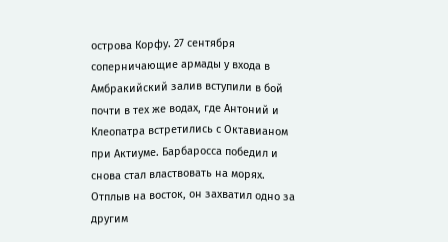острова Корфу. 27 сентября соперничающие армады у входа в Амбракийский залив вступили в бой почти в тех же водах, где Антоний и Клеопатра встретились с Октавианом при Актиуме. Барбаросса победил и снова стал властвовать на морях. Отплыв на восток, он захватил одно за другим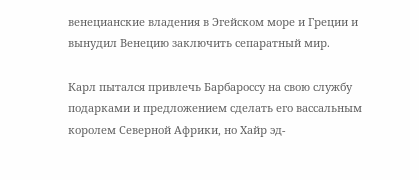венецианские владения в Эгейском море и Греции и вынудил Венецию заключить сепаратный мир.

Карл пытался привлечь Барбароссу на свою службу подарками и предложением сделать его вассальным королем Северной Африки, но Хайр эд-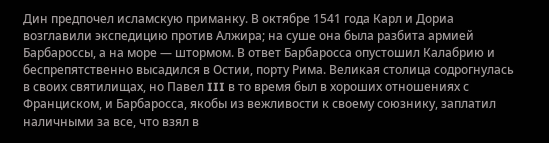Дин предпочел исламскую приманку. В октябре 1541 года Карл и Дориа возглавили экспедицию против Алжира; на суше она была разбита армией Барбароссы, а на море — штормом. В ответ Барбаросса опустошил Калабрию и беспрепятственно высадился в Остии, порту Рима. Великая столица содрогнулась в своих святилищах, но Павел III в то время был в хороших отношениях с Франциском, и Барбаросса, якобы из вежливости к своему союзнику, заплатил наличными за все, что взял в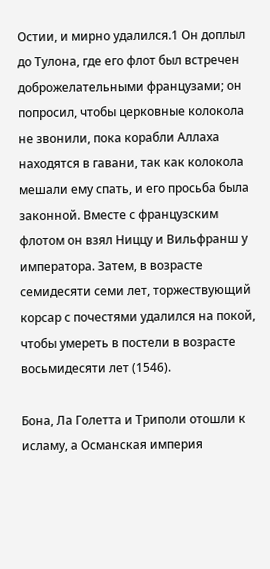Остии, и мирно удалился.1 Он доплыл до Тулона, где его флот был встречен доброжелательными французами; он попросил, чтобы церковные колокола не звонили, пока корабли Аллаха находятся в гавани, так как колокола мешали ему спать, и его просьба была законной. Вместе с французским флотом он взял Ниццу и Вильфранш у императора. Затем, в возрасте семидесяти семи лет, торжествующий корсар с почестями удалился на покой, чтобы умереть в постели в возрасте восьмидесяти лет (1546).

Бона, Ла Голетта и Триполи отошли к исламу, а Османская империя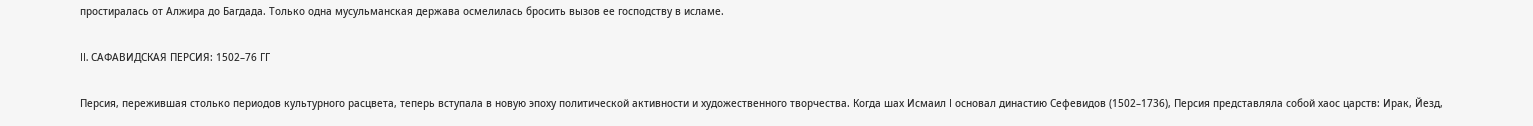простиралась от Алжира до Багдада. Только одна мусульманская держава осмелилась бросить вызов ее господству в исламе.

II. САФАВИДСКАЯ ПЕРСИЯ: 1502–76 ГГ

Персия, пережившая столько периодов культурного расцвета, теперь вступала в новую эпоху политической активности и художественного творчества. Когда шах Исмаил I основал династию Сефевидов (1502–1736), Персия представляла собой хаос царств: Ирак, Йезд,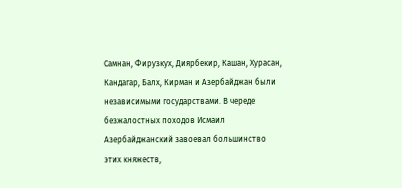Самнан, Фирузкух, Диярбекир, Кашан, Хурасан, Кандагар, Балх, Кирман и Азербайджан были независимыми государствами. В череде безжалостных походов Исмаил Азербайджанский завоевал большинство этих княжеств,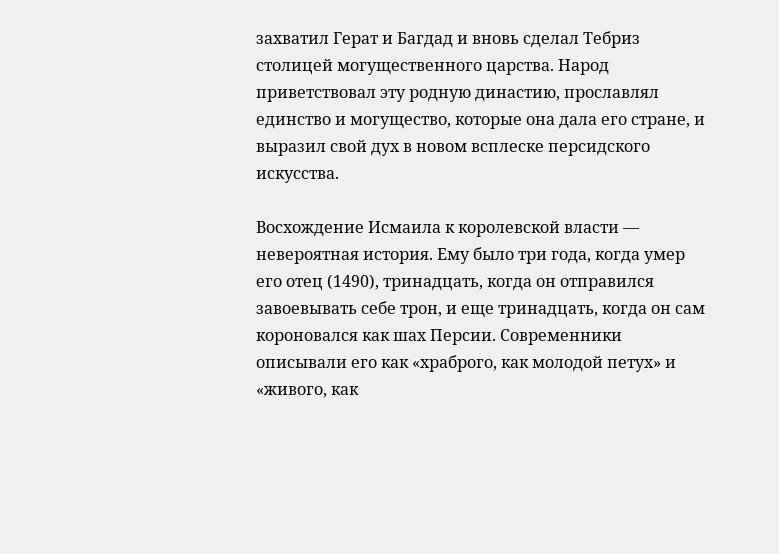захватил Герат и Багдад и вновь сделал Тебриз столицей могущественного царства. Народ приветствовал эту родную династию, прославлял единство и могущество, которые она дала его стране, и выразил свой дух в новом всплеске персидского искусства.

Восхождение Исмаила к королевской власти — невероятная история. Ему было три года, когда умер его отец (1490), тринадцать, когда он отправился завоевывать себе трон, и еще тринадцать, когда он сам короновался как шах Персии. Современники описывали его как «храброго, как молодой петух» и «живого, как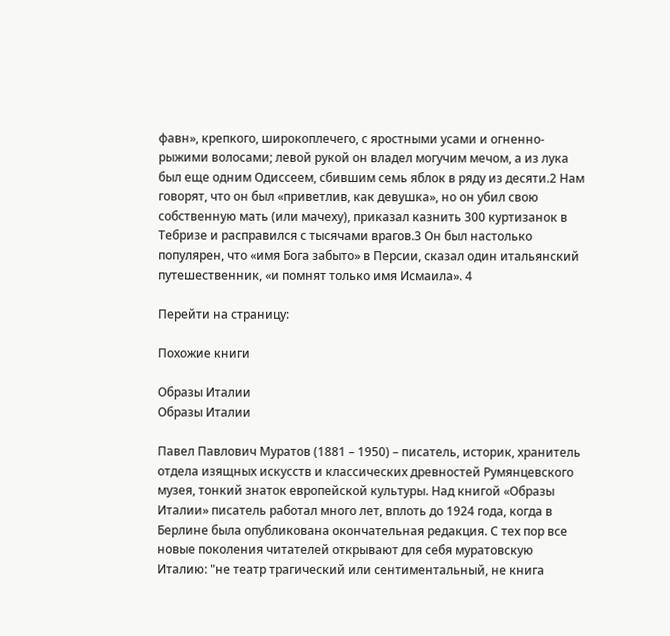фавн», крепкого, широкоплечего, с яростными усами и огненно-рыжими волосами; левой рукой он владел могучим мечом, а из лука был еще одним Одиссеем, сбившим семь яблок в ряду из десяти.2 Нам говорят, что он был «приветлив, как девушка», но он убил свою собственную мать (или мачеху), приказал казнить 300 куртизанок в Тебризе и расправился с тысячами врагов.3 Он был настолько популярен, что «имя Бога забыто» в Персии, сказал один итальянский путешественник, «и помнят только имя Исмаила». 4

Перейти на страницу:

Похожие книги

Образы Италии
Образы Италии

Павел Павлович Муратов (1881 – 1950) – писатель, историк, хранитель отдела изящных искусств и классических древностей Румянцевского музея, тонкий знаток европейской культуры. Над книгой «Образы Италии» писатель работал много лет, вплоть до 1924 года, когда в Берлине была опубликована окончательная редакция. С тех пор все новые поколения читателей открывают для себя муратовскую Италию: "не театр трагический или сентиментальный, не книга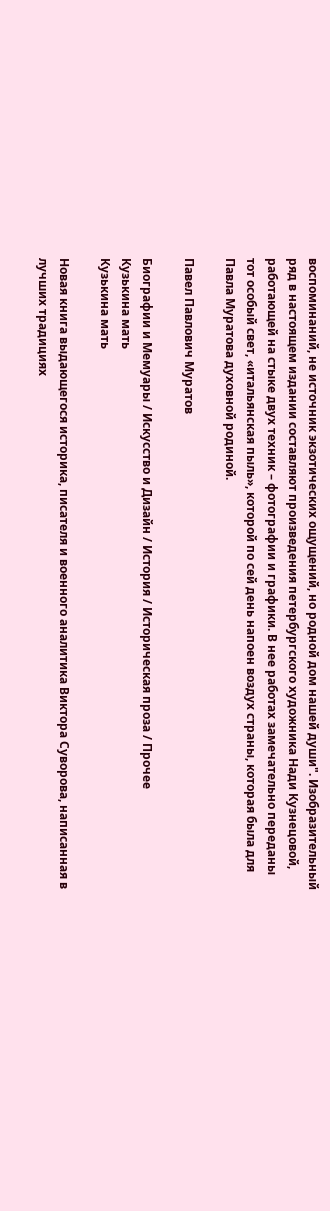воспоминаний, не источник экзотических ощущений, но родной дом нашей души". Изобразительный ряд в настоящем издании составляют произведения петербургского художника Нади Кузнецовой, работающей на стыке двух техник – фотографии и графики. В нее работах замечательно переданы тот особый свет, «итальянская пыль», которой по сей день напоен воздух страны, которая была для Павла Муратова духовной родиной.

Павел Павлович Муратов

Биографии и Мемуары / Искусство и Дизайн / История / Историческая проза / Прочее
Кузькина мать
Кузькина мать

Новая книга выдающегося историка, писателя и военного аналитика Виктора Суворова, написанная в лучших традициях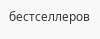бестселлеров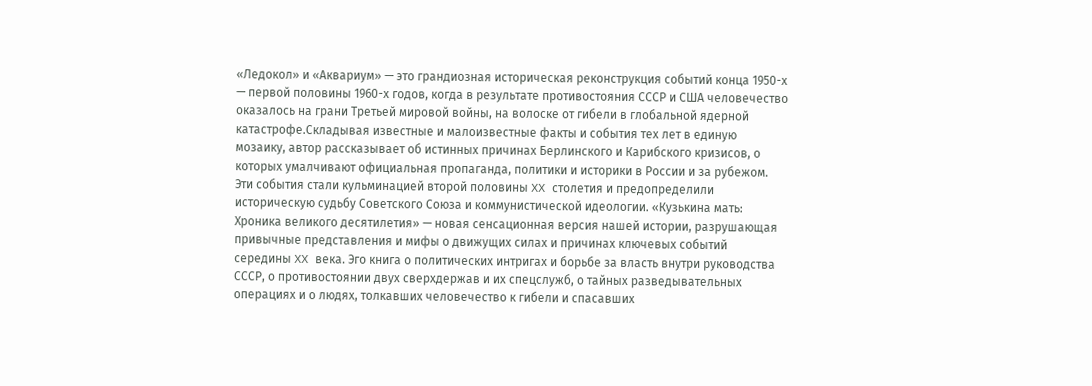«Ледокол» и «Аквариум» — это грандиозная историческая реконструкция событий конца 1950-х — первой половины 1960-х годов, когда в результате противостояния СССР и США человечество оказалось на грани Третьей мировой войны, на волоске от гибели в глобальной ядерной катастрофе.Складывая известные и малоизвестные факты и события тех лет в единую мозаику, автор рассказывает об истинных причинах Берлинского и Карибского кризисов, о которых умалчивают официальная пропаганда, политики и историки в России и за рубежом. Эти события стали кульминацией второй половины XX столетия и предопределили историческую судьбу Советского Союза и коммунистической идеологии. «Кузькина мать: Хроника великого десятилетия» — новая сенсационная версия нашей истории, разрушающая привычные представления и мифы о движущих силах и причинах ключевых событий середины XX века. Эго книга о политических интригах и борьбе за власть внутри руководства СССР, о противостоянии двух сверхдержав и их спецслужб, о тайных разведывательных операциях и о людях, толкавших человечество к гибели и спасавших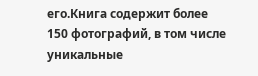его.Книга содержит более 150 фотографий, в том числе уникальные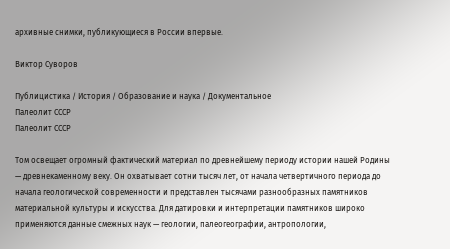архивные снимки, публикующиеся в России впервые.

Виктор Суворов

Публицистика / История / Образование и наука / Документальное
Палеолит СССР
Палеолит СССР

Том освещает огромный фактический материал по древнейшему периоду истории нашей Родины — древнекаменному веку. Он охватывает сотни тысяч лет, от начала четвертичного периода до начала геологической современности и представлен тысячами разнообразных памятников материальной культуры и искусства. Для датировки и интерпретации памятников широко применяются данные смежных наук — геологии, палеогеографии, антропологии,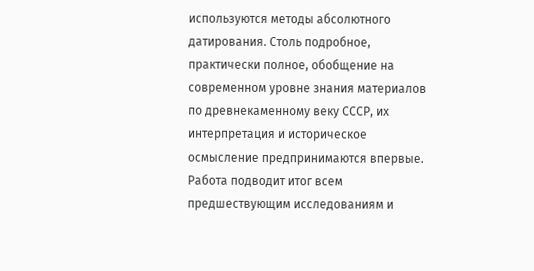используются методы абсолютного датирования. Столь подробное, практически полное, обобщение на современном уровне знания материалов по древнекаменному веку СССР, их интерпретация и историческое осмысление предпринимаются впервые. Работа подводит итог всем предшествующим исследованиям и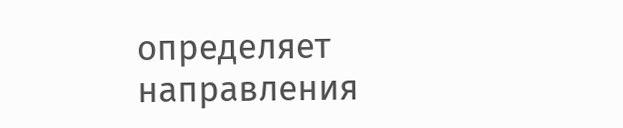определяет направления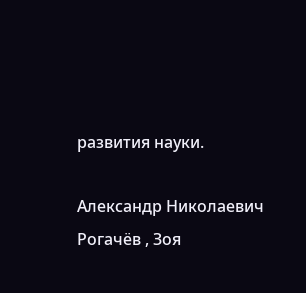развития науки.

Александр Николаевич Рогачёв , Зоя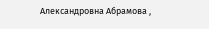Александровна Абрамова ,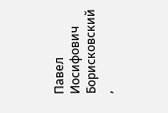Павел Иосифович Борисковский ,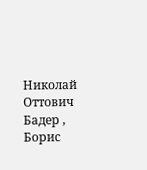Николай Оттович Бадер , Борис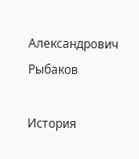Александрович Рыбаков

История